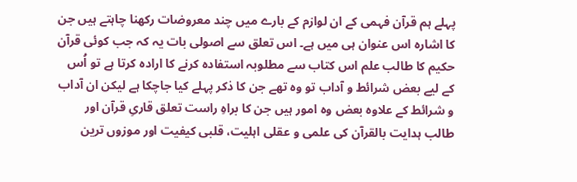پہلے ہم قرآن فہمی کے ان لوازم کے بارے میں چند معروضات رکھنا چاہتے ہیں جن کا اشارہ اس عنوان ہی میں ہے۔ اس تعلق سے اصولی بات یہ کہ جب کوئی قرآن حکیم کا طالب علم اس کتاب سے مطلوبہ استفادہ کرنے کا ارادہ کرتا ہے تو اُس کے لیے بعض شرائط و آداب تو وہ تھے جن کا ذکر پہلے کیا جاچکا ہے لیکن ان آداب و شرائط کے علاوہ بعض وہ امور ہیں جن کا براہِ راست تعلق قاریِ قرآن اور طالب ہدایت بالقرآن کی علمی و عقلی اہلیت، قلبی کیفیت اور موزوں ترین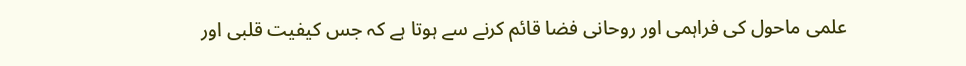علمی ماحول کی فراہمی اور روحانی فضا قائم کرنے سے ہوتا ہے کہ جس کیفیت قلبی اور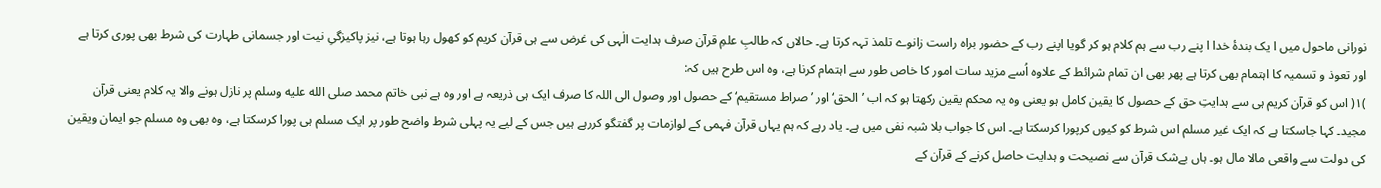نورانی ماحول میں ا یک بندۂ خدا ا پنے رب سے ہم کلام ہو کر گویا اپنے رب کے حضور براہ راست زانوے تلمذ تہہ کرتا ہے۔ حالاں کہ طالبِ علمِ قرآن صرف ہدایت الٰہی کی غرض سے ہی قرآن کریم کو کھول رہا ہوتا ہے، نیز پاکیزگیِ نیت اور جسمانی طہارت کی شرط بھی پوری کرتا ہے اور تعوذ و تسمیہ کا اہتمام بھی کرتا ہے پھر بھی ان تمام شرائط کے علاوہ اُسے مزید سات امور کا خاص طور سے اہتمام کرنا ہے، وہ اس طرح ہیں کہ:
)۱( اس کو قرآن کریم ہی سے ہدایتِ حق کے حصول کا یقین کامل ہو یعنی وہ یہ محکم یقین رکھتا ہو کہ اب ’الحق‘ اور ’صراط مستقیم‘ کے حصول اور وصول الی اللہ کا صرف ایک ہی ذریعہ ہے اور وہ ہے نبی خاتم محمد صلى الله عليه وسلم پر نازل ہونے والا یہ کلام یعنی قرآن مجید۔ کہا جاسکتا ہے کہ ایک غیر مسلم اس شرط کو کیوں کرپورا کرسکتا ہے۔ اس کا جواب بلا شبہ نفی میں ہے۔ یاد رہے کہ ہم یہاں قرآن فہمی کے لوازمات پر گفتگو کررہے ہیں جس کے لیے یہ پہلی شرط واضح طور پر ایک مسلم ہی پورا کرسکتا ہے، وہ بھی وہ مسلم جو ایمان ویقین کی دولت سے واقعی مالا مال ہو۔ ہاں بےشک قرآن سے نصیحت و ہدایت حاصل کرنے کے قرآن کے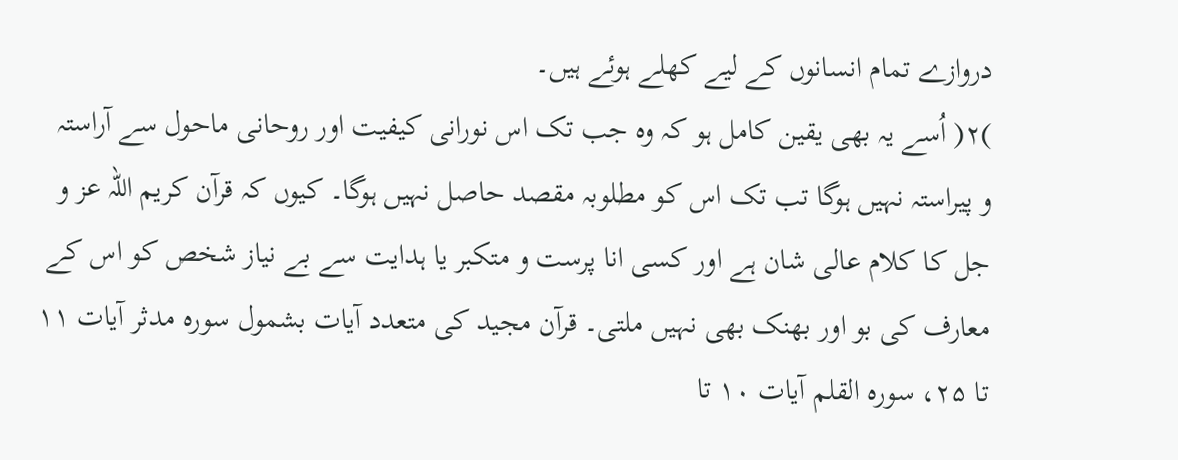دروازے تمام انسانوں کے لیے کھلے ہوئے ہیں۔
)۲( اُسے یہ بھی یقین کامل ہو کہ وہ جب تک اس نورانی کیفیت اور روحانی ماحول سے آراستہ و پیراستہ نہیں ہوگا تب تک اس کو مطلوبہ مقصد حاصل نہیں ہوگا۔ کیوں کہ قرآن کریم اللہ عز و جل کا کلام عالی شان ہے اور کسی انا پرست و متکبر یا ہدایت سے بے نیاز شخص کو اس کے معارف کی بو اور بھنک بھی نہیں ملتی۔ قرآن مجید کی متعدد آیات بشمول سورہ مدثر آیات ۱۱ تا ۲۵، سورہ القلم آیات ۱۰ تا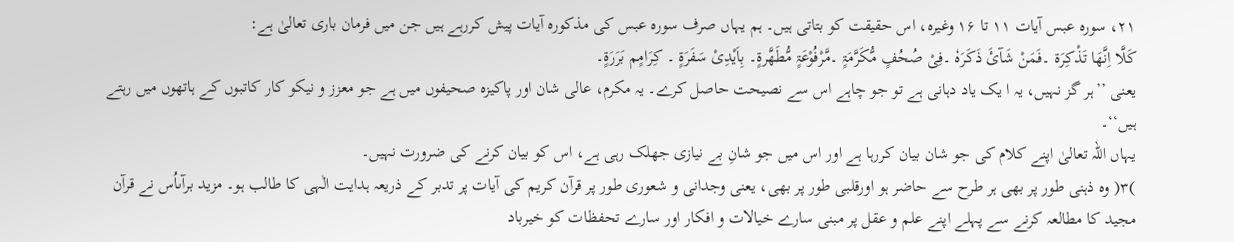۲۱، سورہ عبس آیات ۱۱ تا ۱۶ وغیرہ، اس حقیقت کو بتاتی ہیں۔ ہم یہاں صرف سورہ عبس کی مذکورہ آیات پیش کررہے ہیں جن میں فرمان باری تعالیٰ ہے:
کَلَّا اِنَّھَا تَذْکِرَۃ ۔فَمَنْ شَآئَ ذَکَرَہٗ ۔فِیْ صُحُفٍ مُّکَرَّمَۃٍ ۔مَّرْفُوْعَۃٍ مُّطَھَّرۃٍ۔ بِاَیْدِیْ سَفَرَۃٍ ۔ کِرَامٍم بَرَرَۃٍ۔
یعنی ’’ہر گز نہیں، یہ ا یک یاد دہانی ہے تو جو چاہے اس سے نصیحت حاصل کرے۔ یہ مکرم، عالی شان اور پاکیزہ صحیفوں میں ہے جو معزز و نیکو کار کاتبوں کے ہاتھوں میں رہتے ہیں‘‘۔
یہاں اللہ تعالیٰ اپنے کلام کی جو شان بیان کررہا ہے اور اس میں جو شانِ بے نیازی جھلک رہی ہے، اس کو بیان کرنے کی ضرورت نہیں۔
)۳( وہ ذہنی طور پر بھی ہر طرح سے حاضر ہو اورقلبی طور پر بھی، یعنی وجدانی و شعوری طور پر قرآن کریم کی آیات پر تدبر کے ذریعہ ہدایت الٰہی کا طالب ہو۔ مزید برآںاُس نے قرآن مجید کا مطالعہ کرنے سے پہلے اپنے علم و عقل پر مبنی سارے خیالات و افکار اور سارے تحفظات کو خیرباد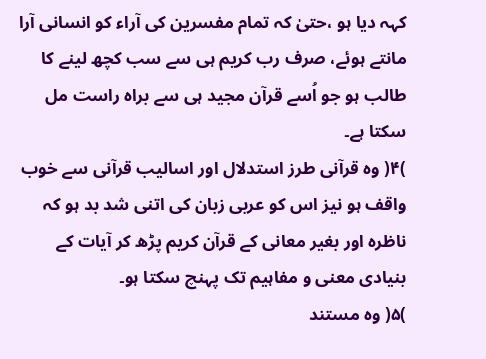کہہ دیا ہو ،حتیٰ کہ تمام مفسرین کی آراء کو انسانی آرا مانتے ہوئے، صرف رب کریم ہی سے سب کچھ لینے کا طالب ہو جو اُسے قرآن مجید ہی سے براہ راست مل سکتا ہے۔
)۴( وہ قرآنی طرز استدلال اور اسالیب قرآنی سے خوب واقف ہو نیز اس کو عربی زبان کی اتنی شد بد ہو کہ ناظرہ اور بغیر معانی کے قرآن کریم پڑھ کر آیات کے بنیادی معنی و مفاہیم تک پہنچ سکتا ہو۔
)۵( وہ مستند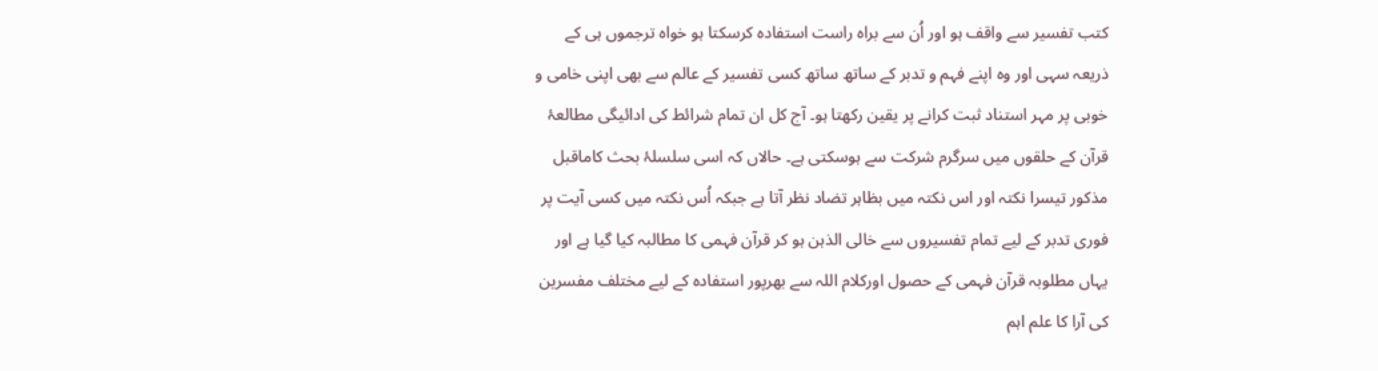کتب تفسیر سے واقف ہو اور اُن سے براہ راست استفادہ کرسکتا ہو خواہ ترجموں ہی کے ذریعہ سہی اور وہ اپنے فہم و تدبر کے ساتھ ساتھ کسی تفسیر کے عالم سے بھی اپنی خامی و خوبی پر مہر استناد ثبت کرانے پر یقین رکھتا ہو۔ آج کل ان تمام شرائط کی ادائیگی مطالعۂ قرآن کے حلقوں میں سرگرم شرکت سے ہوسکتی ہے۔ حالاں کہ اسی سلسلۂ بحث کاماقبل مذکور تیسرا نکتہ اور اس نکتہ میں بظاہر تضاد نظر آتا ہے جبکہ اُس نکتہ میں کسی آیت پر فوری تدبر کے لیے تمام تفسیروں سے خالی الذہن ہو کر قرآن فہمی کا مطالبہ کیا گیا ہے اور یہاں مطلوبہ قرآن فہمی کے حصول اورکلام اللہ سے بھرپور استفادہ کے لیے مختلف مفسرین کی آرا کا علم اہم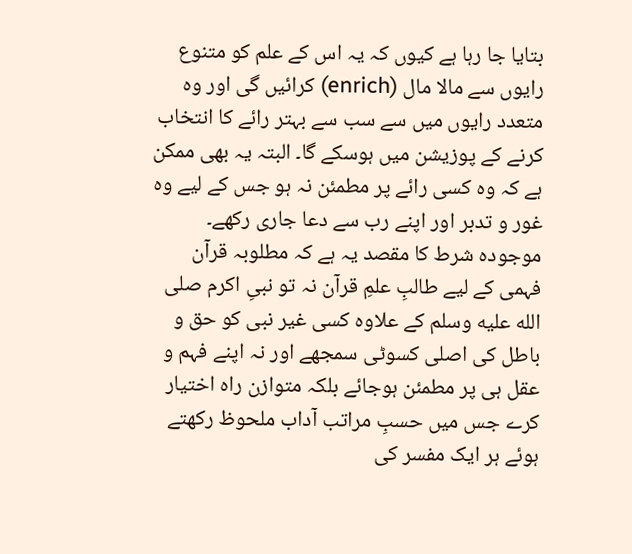بتایا جا رہا ہے کیوں کہ یہ اس کے علم کو متنوع رایوں سے مالا مال (enrich) کرائیں گی اور وہ متعدد رایوں میں سے سب سے بہتر رائے کا انتخاب کرنے کے پوزیشن میں ہوسکے گا۔ البتہ یہ بھی ممکن ہے کہ وہ کسی رائے پر مطمئن نہ ہو جس کے لیے وہ غور و تدبر اور اپنے رب سے دعا جاری رکھے۔ موجودہ شرط کا مقصد یہ ہے کہ مطلوبہ قرآن فہمی کے لیے طالبِ علمِ قرآن نہ تو نبیِ اکرم صلى الله عليه وسلم کے علاوہ کسی غیر نبی کو حق و باطل کی اصلی کسوٹی سمجھے اور نہ اپنے فہم و عقل ہی پر مطمئن ہوجائے بلکہ متوازن راہ اختیار کرے جس میں حسبِ مراتب آداب ملحوظ رکھتے ہوئے ہر ایک مفسر کی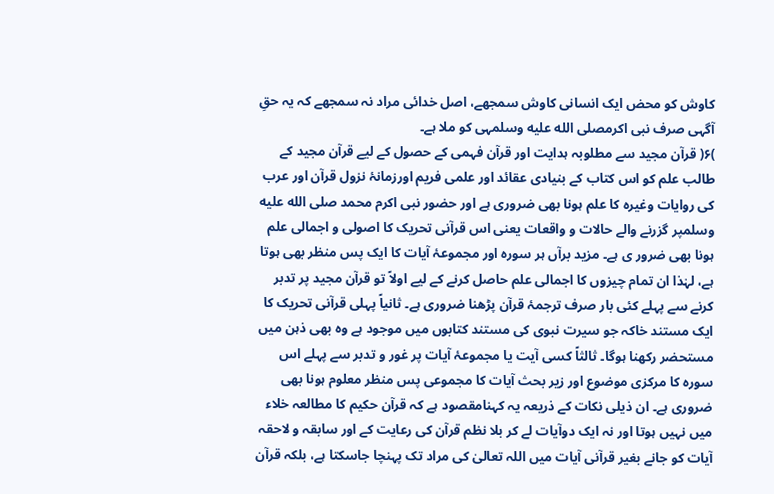کاوش کو محض ایک انسانی کاوش سمجھے، اصل خدائی مراد نہ سمجھے کہ یہ حقِ آگہی صرف نبی اکرمصلى الله عليه وسلمہی کو ملا ہے۔
)۶( قرآن مجید سے مطلوبہ ہدایت اور قرآن فہمی کے حصول کے لیے قرآن مجید کے طالب علم کو اس کتاب کے بنیادی عقائد اور علمی فریم اورزمانۂ نزول قرآن اور عرب کی روایات وغیرہ کا علم ہونا بھی ضروری ہے اور حضور نبی اکرم محمد صلى الله عليه وسلمپر گزرنے والے حالات و واقعات یعنی اس قرآنی تحریک کا اصولی و اجمالی علم ہونا بھی ضرور ی ہے۔ مزید برآں ہر سورہ اور مجموعۂ آیات کا ایک پس منظر بھی ہوتا ہے، لہٰذا ان تمام چیزوں کا اجمالی علم حاصل کرنے کے لیے اولاً تو قرآن مجید پر تدبر کرنے سے پہلے کئی بار صرف ترجمۂ قرآن پڑھنا ضروری ہے۔ ثانیاً پہلی قرآنی تحریک کا ایک مستند خاکہ جو سیرت نبوی کی مستند کتابوں میں موجود ہے وہ بھی ذہن میں مستحضر رکھنا ہوگا۔ ثالثاً کسی آیت یا مجموعۂ آیات پر غور و تدبر سے پہلے اس سورہ کا مرکزی موضوع اور زیر بحث آیات کا مجموعی پس منظر معلوم ہونا بھی ضروری ہے۔ ان ذیلی نکات کے ذریعہ یہ کہنامقصود ہے کہ قرآن حکیم کا مطالعہ خلاء میں نہیں ہوتا اور نہ ایک دوآیات لے کر بلا نظم قرآن کی رعایت کے اور سابقہ و لاحقہ آیات کو جانے بغیر قرآنی آیات میں اللہ تعالیٰ کی مراد تک پہنچا جاسکتا ہے، بلکہ قرآن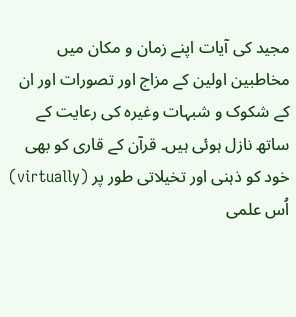مجید کی آیات اپنے زمان و مکان میں مخاطبین اولین کے مزاج اور تصورات اور ان کے شکوک و شبہات وغیرہ کی رعایت کے ساتھ نازل ہوئی ہیں۔ قرآن کے قاری کو بھی خود کو ذہنی اور تخیلاتی طور پر (virtually) اُس علمی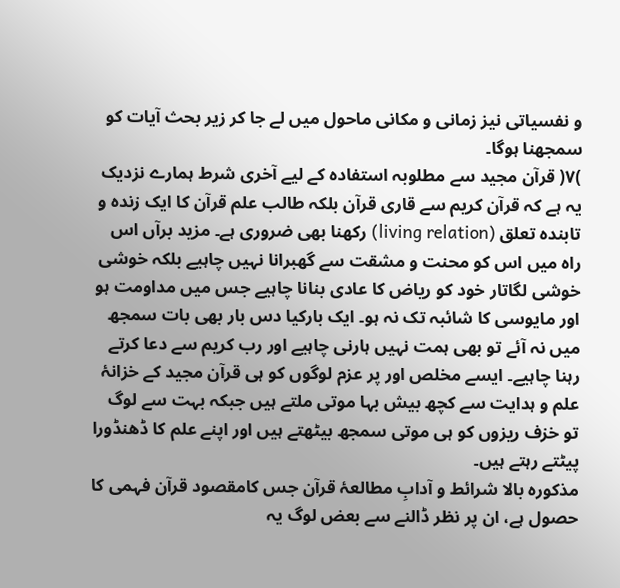و نفسیاتی نیز زمانی و مکانی ماحول میں لے جا کر زیر بحث آیات کو سمجھنا ہوگا۔
)۷( قرآن مجید سے مطلوبہ استفادہ کے لیے آخری شرط ہمارے نزدیک یہ ہے کہ قرآن کریم سے قاری قرآن بلکہ طالب علم قرآن کا ایک زندہ و تابندہ تعلق (living relation) رکھنا بھی ضروری ہے۔ مزید برآں اس راہ میں اس کو محنت و مشقت سے گھبرانا نہیں چاہیے بلکہ خوشی خوشی لگاتار خود کو ریاض کا عادی بنانا چاہیے جس میں مداومت ہو اور مایوسی کا شائبہ تک نہ ہو۔ ایک بارکیا دس بار بھی بات سمجھ میں نہ آئے تو بھی ہمت نہیں ہارنی چاہیے اور رب کریم سے دعا کرتے رہنا چاہیے۔ ایسے مخلص اور پر عزم لوگوں کو ہی قرآن مجید کے خزانۂ علم و ہدایت سے کچھ بیش بہا موتی ملتے ہیں جبکہ بہت سے لوگ تو خزف ریزوں کو ہی موتی سمجھ بیٹھتے ہیں اور اپنے علم کا ڈھنڈورا پیٹتے رہتے ہیں۔
مذکورہ بالا شرائط و آدابِ مطالعۂ قرآن جس کامقصود قرآن فہمی کا حصول ہے، ان پر نظر ڈالنے سے بعض لوگ یہ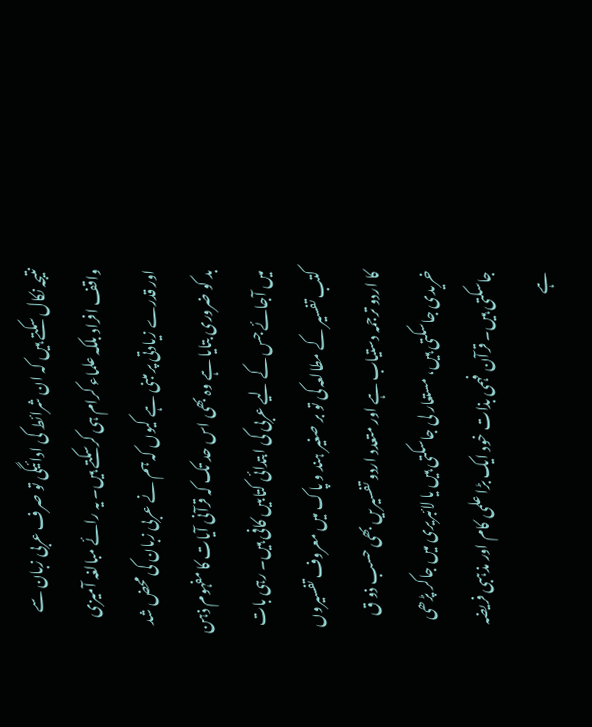نتیجہ نکال سکتے ہیں کہ ان شرائط کی ادائیگی تو صرف عربی زبان سے واقف افراد بلکہ علماء کرام ہی کرسکتے ہیں۔ یہ رائے مبالغہ آمیزی اور قدرے زیادتی پر مبنی ہے کیوں کہ ہم نے عربی زبان کی محض شد بد کو ضروری بتایا ہے وہ بھی اس حد تک کہ قرآنی آیات کا مفہوم ذہن میں آجائے جس کے لیے عربی کی ابتدائی کتابیں کافی ہیں۔ رہی بات کتب تفسیر کے مطالعہ کی تو بر صغیر ہند و پاک میں معروف تفسیروں کا اردو ترجمہ دستیاب ہے اور متعدد اردو تفسیریں بھی حسب ذو ق خریدی جاسکتی ہیں، مستعار لی جاسکتی ہیں یا لائبریری میں جاکر پڑھی جاسکتی ہیں۔ قرآن فہمی بذات خود ایک بڑا علمی کام اور مذہبی فریضہ ہے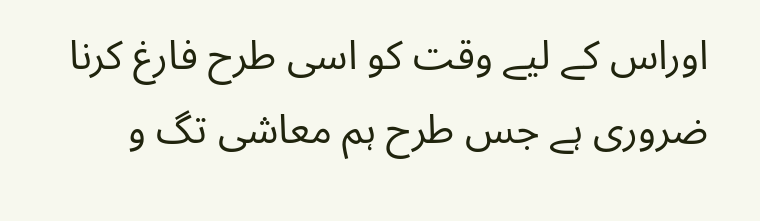اوراس کے لیے وقت کو اسی طرح فارغ کرنا ضروری ہے جس طرح ہم معاشی تگ و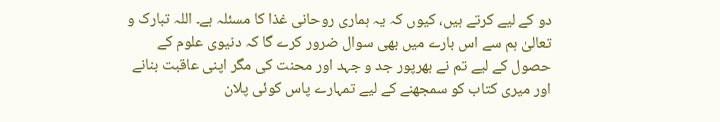دو کے لیے کرتے ہیں، کیوں کہ یہ ہماری روحانی غذا کا مسئلہ ہے۔ اللہ تبارک و تعالیٰ ہم سے اس بارے میں بھی سوال ضرور کرے گا کہ دنیوی علوم کے حصول کے لیے تم نے بھرپور جد و جہد اور محنت کی مگر اپنی عاقبت بنانے اور میری کتاب کو سمجھنے کے لیے تمہارے پاس کوئی پلان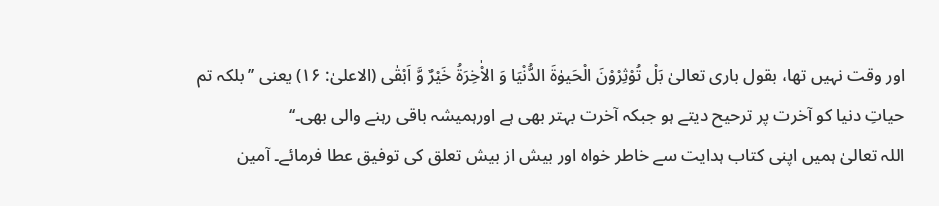اور وقت نہیں تھا، بقول باری تعالیٰ بَلْ تُوْثِرْوْنَ الْحَیوٰۃَ الدُّنْیَا وَ الاْٰخِرَۃُ خَیْرٌ وَّ اَبْقٰی (الاعلیٰ: ۱۶) یعنی ’’بلکہ تم حیاتِ دنیا کو آخرت پر ترحیح دیتے ہو جبکہ آخرت بہتر بھی ہے اورہمیشہ باقی رہنے والی بھی۔‘‘
اللہ تعالیٰ ہمیں اپنی کتاب ہدایت سے خاطر خواہ اور بیش از بیش تعلق کی توفیق عطا فرمائے۔ آمین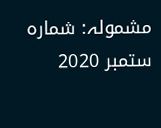مشمولہ: شمارہ ستمبر 2020